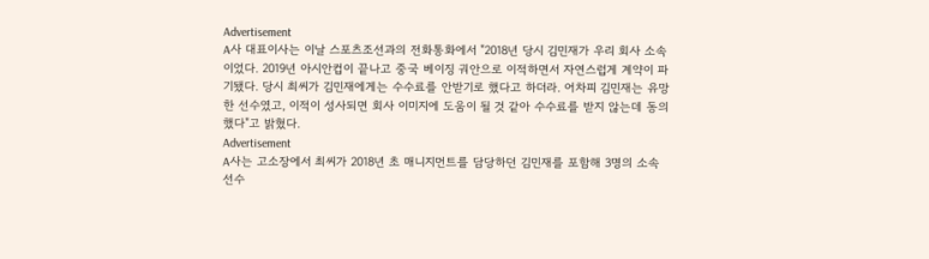Advertisement
A사 대표이사는 이날 스포츠조선과의 전화통화에서 "2018년 당시 김민재가 우리 회사 소속이었다. 2019년 아시안컵이 끝나고 중국 베이징 궈안으로 이적하면서 자연스럽게 계약이 파기됐다. 당시 최씨가 김민재에게는 수수료를 안받기로 했다고 하더라. 어차피 김민재는 유망한 선수였고, 이적이 성사되면 회사 이미지에 도움이 될 것 같아 수수료를 받지 않는데 동의했다"고 밝혔다.
Advertisement
A사는 고소장에서 최씨가 2018년 초 매니지먼트를 담당하던 김민재를 포함해 3명의 소속 선수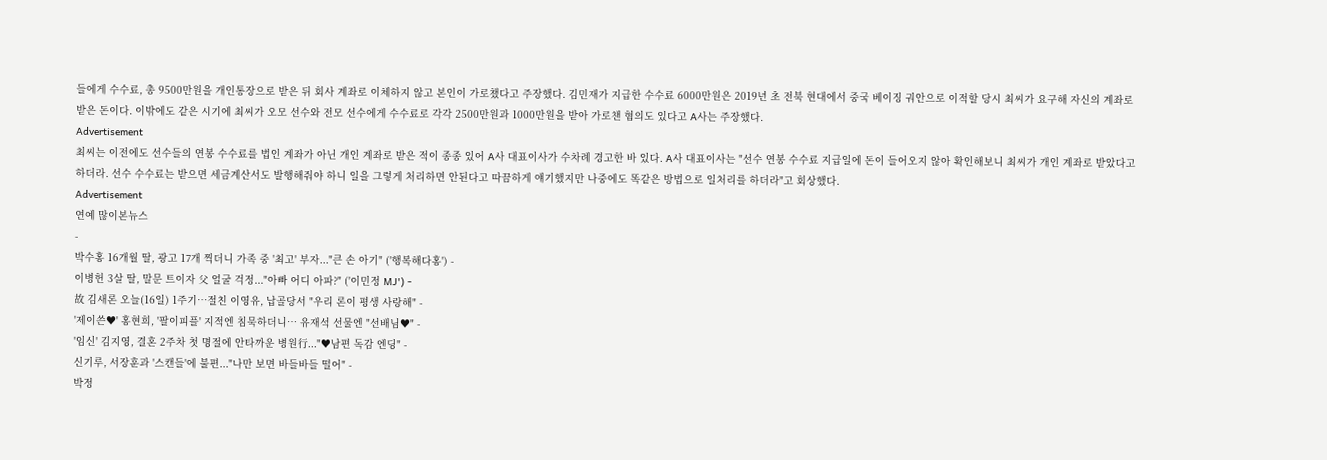들에게 수수료, 총 9500만원을 개인통장으로 받은 뒤 회사 계좌로 이체하지 않고 본인이 가로챘다고 주장했다. 김민재가 지급한 수수료 6000만원은 2019년 초 전북 현대에서 중국 베이징 궈안으로 이적할 당시 최씨가 요구해 자신의 계좌로 받은 돈이다. 이밖에도 같은 시기에 최씨가 오모 선수와 전모 선수에게 수수료로 각각 2500만원과 1000만원을 받아 가로챈 혐의도 있다고 A사는 주장했다.
Advertisement
최씨는 이전에도 선수들의 연봉 수수료를 법인 계좌가 아닌 개인 계좌로 받은 적이 종종 있어 A사 대표이사가 수차례 경고한 바 있다. A사 대표이사는 "선수 연봉 수수료 지급일에 돈이 들어오지 않아 확인해보니 최씨가 개인 계좌로 받았다고 하더라. 선수 수수료는 받으면 세금계산서도 발행해줘야 하니 일을 그렇게 처리하면 안된다고 따끔하게 얘기했지만 나중에도 똑같은 방법으로 일처리를 하더라"고 회상했다.
Advertisement
연예 많이본뉴스
-
박수홍 16개월 딸, 광고 17개 찍더니 가족 중 '최고' 부자..."큰 손 아기" ('행복해다홍') -
이병헌 3살 딸, 말문 트이자 父 얼굴 걱정..."아빠 어디 아파?" ('이민정 MJ') -
故 김새론 오늘(16일) 1주기…절친 이영유, 납골당서 "우리 론이 평생 사랑해" -
'제이쓴♥' 홍현희, '팔이피플' 지적엔 침묵하더니… 유재석 선물엔 "선배님♥" -
'임신' 김지영, 결혼 2주차 첫 명절에 안타까운 병원行..."♥남편 독감 엔딩" -
신기루, 서장훈과 '스캔들'에 불편..."나만 보면 바들바들 떨어" -
박정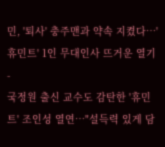민, '퇴사' 충주맨과 약속 지켰다…'휴민트' 1인 무대인사 뜨거운 열기 -
국정원 출신 교수도 감탄한 '휴민트' 조인성 열연…"설득력 있게 담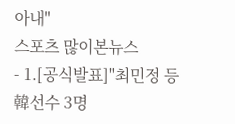아내"
스포츠 많이본뉴스
- 1.[공식발표]"최민정 등 韓선수 3명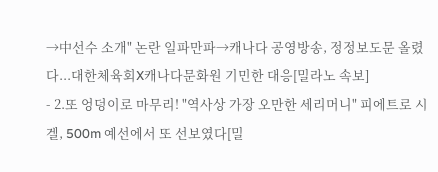→中선수 소개" 논란 일파만파→캐나다 공영방송, 정정보도문 올렸다...대한체육회X캐나다문화원 기민한 대응[밀라노 속보]
- 2.또 엉덩이로 마무리! "역사상 가장 오만한 세리머니" 피에트로 시겔, 500m 예선에서 또 선보였다[밀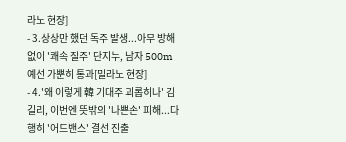라노 현장]
- 3.상상만 했던 독주 발생...아무 방해 없이 '쾌속 질주' 단지누, 남자 500m 예선 가뿐히 통과[밀라노 현장]
- 4.'왜 이렇게 韓 기대주 괴롭히나' 김길리, 이번엔 뜻밖의 '나쁜손' 피해...다행히 '어드밴스' 결선 진출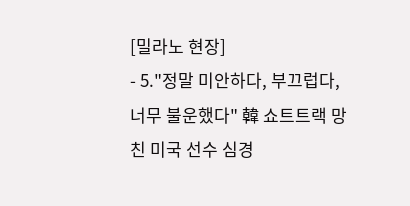[밀라노 현장]
- 5."정말 미안하다, 부끄럽다, 너무 불운했다" 韓 쇼트트랙 망친 미국 선수 심경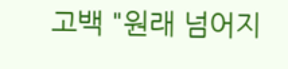고백 "원래 넘어지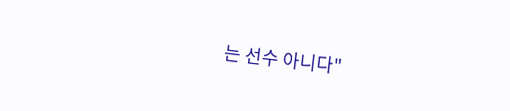는 선수 아니다"